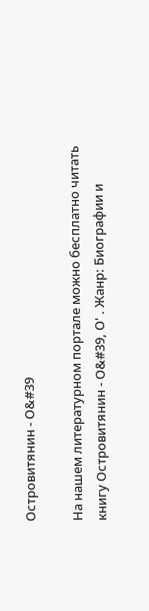Островитянин - О&#39

На нашем литературном портале можно бесплатно читать книгу Островитянин - О&#39, О' . Жанр: Биографии и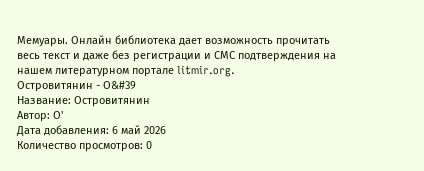Мемуары. Онлайн библиотека дает возможность прочитать весь текст и даже без регистрации и СМС подтверждения на нашем литературном портале litmir.org.
Островитянин - О&#39
Название: Островитянин
Автор: О'
Дата добавления: 6 май 2026
Количество просмотров: 0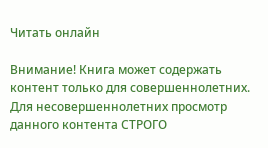Читать онлайн

Внимание! Книга может содержать контент только для совершеннолетних. Для несовершеннолетних просмотр данного контента СТРОГО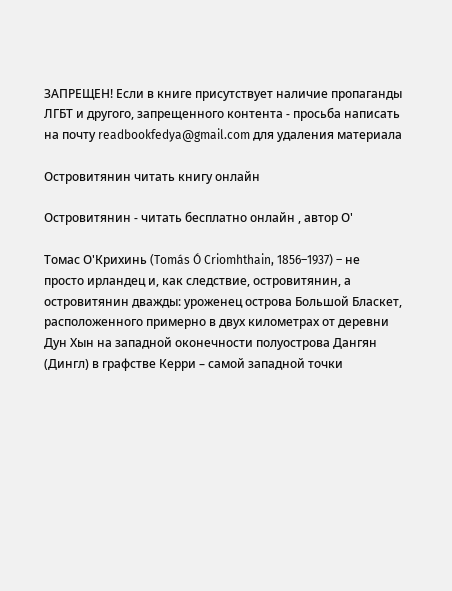ЗАПРЕЩЕН! Если в книге присутствует наличие пропаганды ЛГБТ и другого, запрещенного контента - просьба написать на почту readbookfedya@gmail.com для удаления материала

Островитянин читать книгу онлайн

Островитянин - читать бесплатно онлайн , автор О'

Томас О'Крихинь (Tomás Ó Criomhthain, 1856–1937) – не просто ирландец и, как следствие, островитянин, а островитянин дважды: уроженец острова Большой Бласкет, расположенного примерно в двух километрах от деревни Дун Хын на западной оконечности полуострова Дангян (Дингл) в графстве Керри – самой западной точки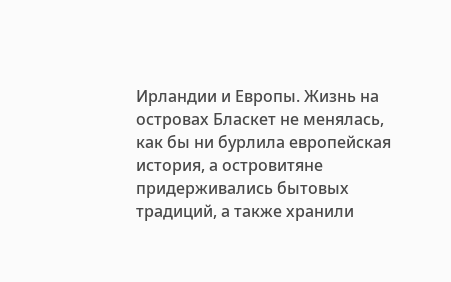Ирландии и Европы. Жизнь на островах Бласкет не менялась, как бы ни бурлила европейская история, а островитяне придерживались бытовых традиций, а также хранили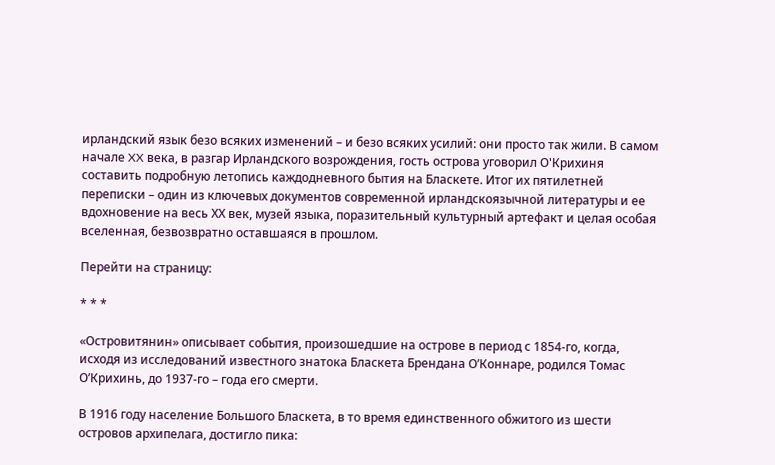ирландский язык безо всяких изменений – и безо всяких усилий: они просто так жили. В самом начале XX века, в разгар Ирландского возрождения, гость острова уговорил О'Крихиня составить подробную летопись каждодневного бытия на Бласкете. Итог их пятилетней переписки – один из ключевых документов современной ирландскоязычной литературы и ее вдохновение на весь ХХ век, музей языка, поразительный культурный артефакт и целая особая вселенная, безвозвратно оставшаяся в прошлом.

Перейти на страницу:

* * *

«Островитянин» описывает события, произошедшие на острове в период с 1854-го, когда, исходя из исследований известного знатока Бласкета Брендана О’Коннаре, родился Томас О’Крихинь, до 1937-го – года его смерти.

В 1916 году население Большого Бласкета, в то время единственного обжитого из шести островов архипелага, достигло пика: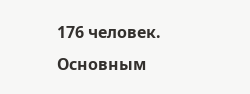176 человек. Основным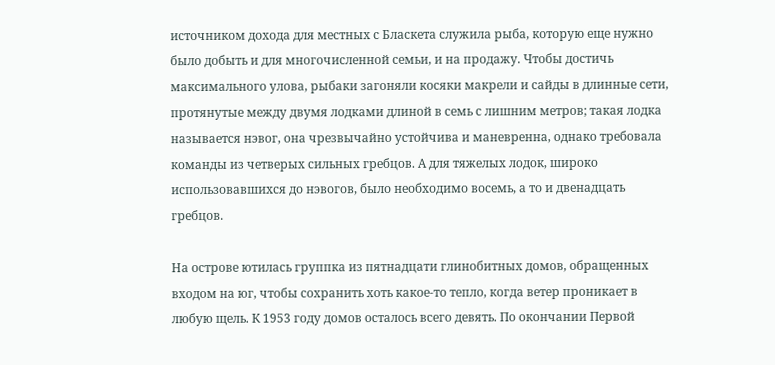источником дохода для местных с Бласкета служила рыба, которую еще нужно было добыть и для многочисленной семьи, и на продажу. Чтобы достичь максимального улова, рыбаки загоняли косяки макрели и сайды в длинные сети, протянутые между двумя лодками длиной в семь с лишним метров; такая лодка называется нэвог, она чрезвычайно устойчива и маневренна, однако требовала команды из четверых сильных гребцов. А для тяжелых лодок, широко использовавшихся до нэвогов, было необходимо восемь, а то и двенадцать гребцов.

На острове ютилась группка из пятнадцати глинобитных домов, обращенных входом на юг, чтобы сохранить хоть какое-то тепло, когда ветер проникает в любую щель. К 1953 году домов осталось всего девять. По окончании Первой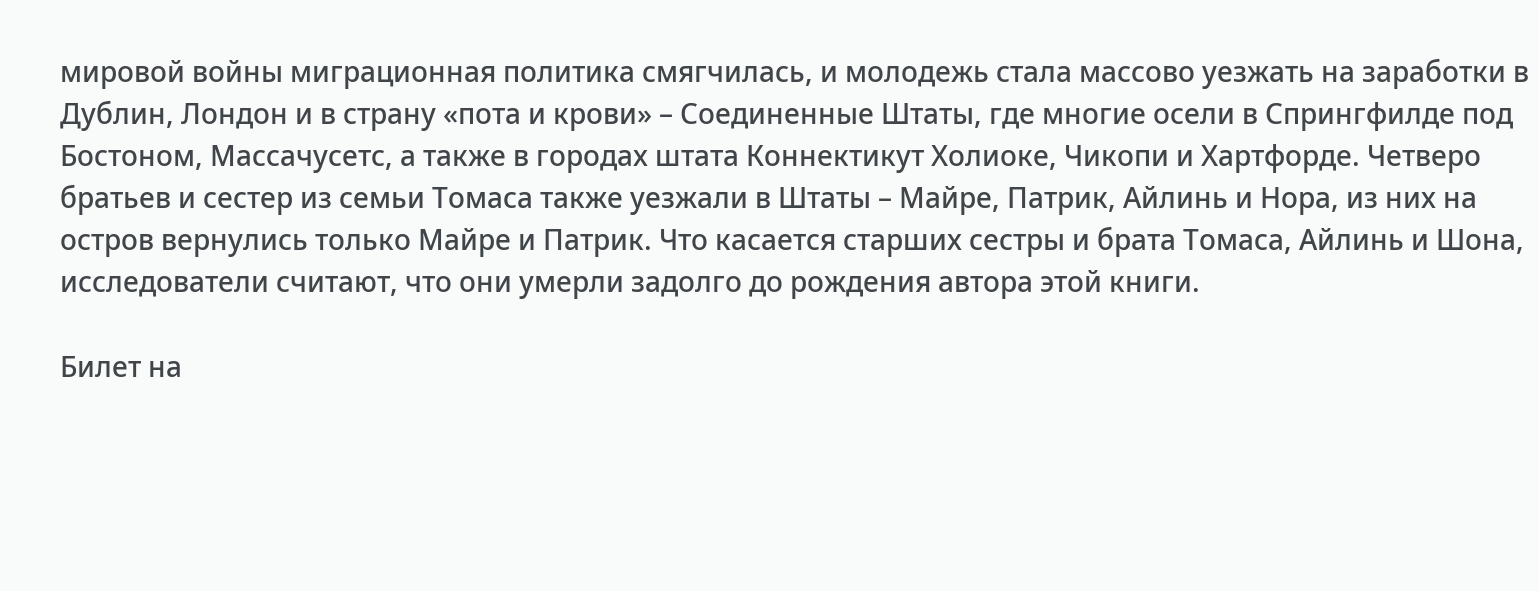мировой войны миграционная политика смягчилась, и молодежь стала массово уезжать на заработки в Дублин, Лондон и в страну «пота и крови» – Соединенные Штаты, где многие осели в Спрингфилде под Бостоном, Массачусетс, а также в городах штата Коннектикут Холиоке, Чикопи и Хартфорде. Четверо братьев и сестер из семьи Томаса также уезжали в Штаты – Майре, Патрик, Айлинь и Нора, из них на остров вернулись только Майре и Патрик. Что касается старших сестры и брата Томаса, Айлинь и Шона, исследователи считают, что они умерли задолго до рождения автора этой книги.

Билет на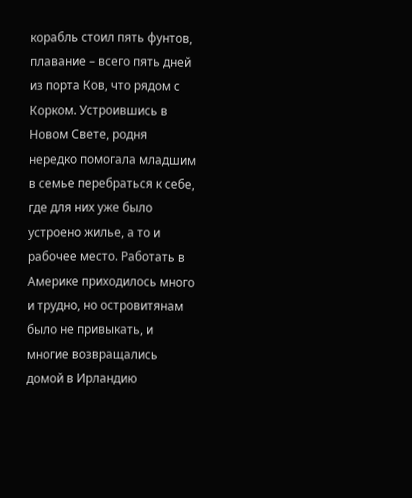корабль стоил пять фунтов, плавание – всего пять дней из порта Ков, что рядом с Корком. Устроившись в Новом Свете, родня нередко помогала младшим в семье перебраться к себе, где для них уже было устроено жилье, а то и рабочее место. Работать в Америке приходилось много и трудно, но островитянам было не привыкать, и многие возвращались домой в Ирландию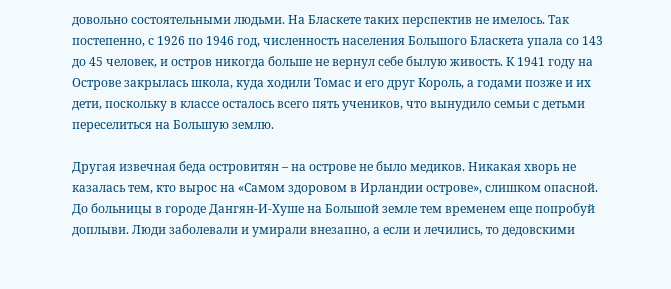довольно состоятельными людьми. На Бласкете таких перспектив не имелось. Так постепенно, с 1926 по 1946 год, численность населения Большого Бласкета упала со 143 до 45 человек, и остров никогда больше не вернул себе былую живость. К 1941 году на Острове закрылась школа, куда ходили Томас и его друг Король, а годами позже и их дети, поскольку в классе осталось всего пять учеников, что вынудило семьи с детьми переселиться на Большую землю.

Другая извечная беда островитян – на острове не было медиков. Никакая хворь не казалась тем, кто вырос на «Самом здоровом в Ирландии острове», слишком опасной. До больницы в городе Дангян-И-Хуше на Большой земле тем временем еще попробуй доплыви. Люди заболевали и умирали внезапно, а если и лечились, то дедовскими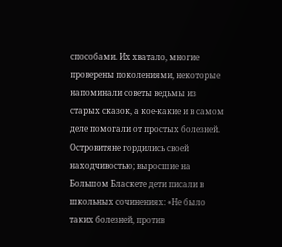способами. Их хватало, многие проверены поколениями, некоторые напоминали советы ведьмы из старых сказок, а кое-какие и в самом деле помогали от простых болезней. Островитяне гордились своей находчивостью; выросшие на Большом Бласкете дети писали в школьных сочинениях: «Не было таких болезней, против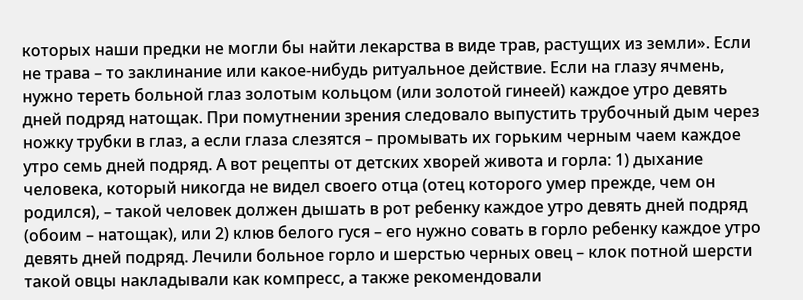которых наши предки не могли бы найти лекарства в виде трав, растущих из земли». Если не трава – то заклинание или какое-нибудь ритуальное действие. Если на глазу ячмень, нужно тереть больной глаз золотым кольцом (или золотой гинеей) каждое утро девять дней подряд натощак. При помутнении зрения следовало выпустить трубочный дым через ножку трубки в глаз, а если глаза слезятся – промывать их горьким черным чаем каждое утро семь дней подряд. А вот рецепты от детских хворей живота и горла: 1) дыхание человека, который никогда не видел своего отца (отец которого умер прежде, чем он родился), – такой человек должен дышать в рот ребенку каждое утро девять дней подряд (обоим – натощак), или 2) клюв белого гуся – его нужно совать в горло ребенку каждое утро девять дней подряд. Лечили больное горло и шерстью черных овец – клок потной шерсти такой овцы накладывали как компресс, а также рекомендовали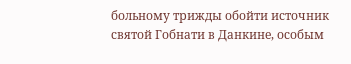больному трижды обойти источник святой Гобнати в Данкине, особым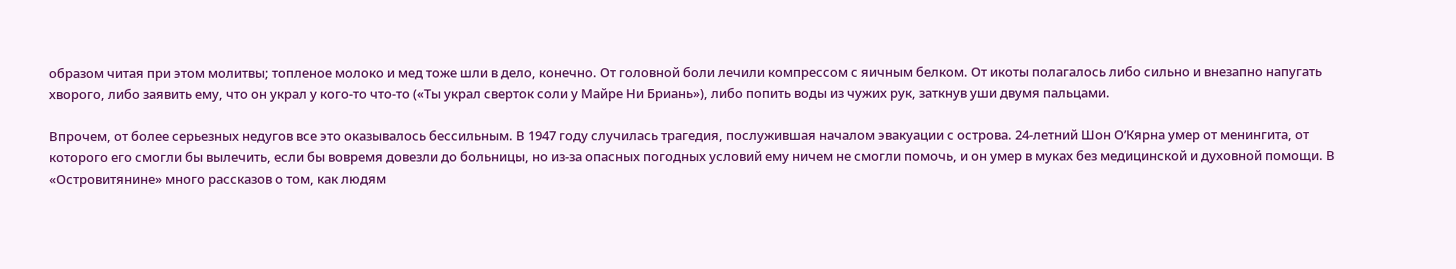образом читая при этом молитвы; топленое молоко и мед тоже шли в дело, конечно. От головной боли лечили компрессом с яичным белком. От икоты полагалось либо сильно и внезапно напугать хворого, либо заявить ему, что он украл у кого-то что-то («Ты украл сверток соли у Майре Ни Бриань»), либо попить воды из чужих рук, заткнув уши двумя пальцами.

Впрочем, от более серьезных недугов все это оказывалось бессильным. В 1947 году случилась трагедия, послужившая началом эвакуации с острова. 24-летний Шон О’Кярна умер от менингита, от которого его смогли бы вылечить, если бы вовремя довезли до больницы, но из-за опасных погодных условий ему ничем не смогли помочь, и он умер в муках без медицинской и духовной помощи. В «Островитянине» много рассказов о том, как людям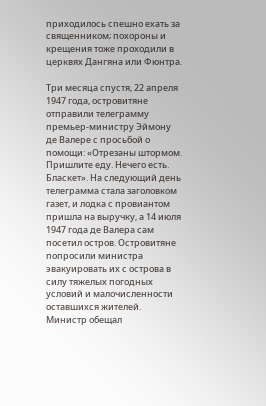приходилось спешно ехать за священником; похороны и крещения тоже проходили в церквях Дангяна или Фюнтра.

Три месяца спустя, 22 апреля 1947 года, островитяне отправили телеграмму премьер-министру Эймону де Валере с просьбой о помощи: «Отрезаны штормом. Пришлите еду. Нечего есть. Бласкет». На следующий день телеграмма стала заголовком газет, и лодка с провиантом пришла на выручку, а 14 июля 1947 года де Валера сам посетил остров. Островитяне попросили министра эвакуировать их с острова в силу тяжелых погодных условий и малочисленности оставшихся жителей. Министр обещал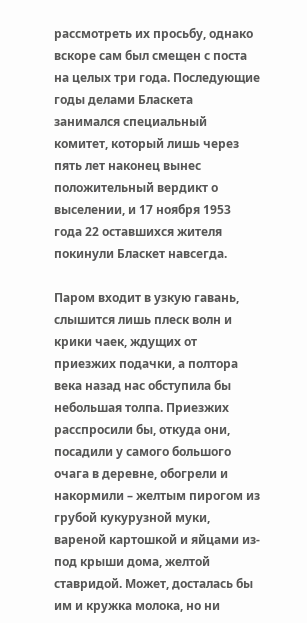рассмотреть их просьбу, однако вскоре сам был смещен с поста на целых три года. Последующие годы делами Бласкета занимался специальный комитет, который лишь через пять лет наконец вынес положительный вердикт о выселении, и 17 ноября 1953 года 22 оставшихся жителя покинули Бласкет навсегда.

Паром входит в узкую гавань, слышится лишь плеск волн и крики чаек, ждущих от приезжих подачки, а полтора века назад нас обступила бы небольшая толпа. Приезжих расспросили бы, откуда они, посадили у самого большого очага в деревне, обогрели и накормили – желтым пирогом из грубой кукурузной муки, вареной картошкой и яйцами из-под крыши дома, желтой ставридой. Может, досталась бы им и кружка молока, но ни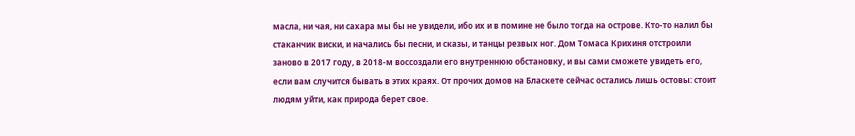масла, ни чая, ни сахара мы бы не увидели, ибо их и в помине не было тогда на острове. Кто-то налил бы стаканчик виски, и начались бы песни, и сказы, и танцы резвых ног. Дом Томаса Крихиня отстроили заново в 2017 году, в 2018-м воссоздали его внутреннюю обстановку, и вы сами сможете увидеть его, если вам случится бывать в этих краях. От прочих домов на Бласкете сейчас остались лишь остовы: стоит людям уйти, как природа берет свое.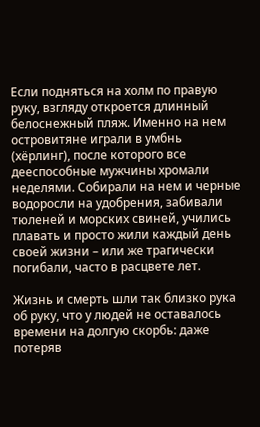Если подняться на холм по правую руку, взгляду откроется длинный белоснежный пляж. Именно на нем островитяне играли в умбнь (хёрлинг), после которого все дееспособные мужчины хромали неделями. Собирали на нем и черные водоросли на удобрения, забивали тюленей и морских свиней, учились плавать и просто жили каждый день своей жизни – или же трагически погибали, часто в расцвете лет.

Жизнь и смерть шли так близко рука об руку, что у людей не оставалось времени на долгую скорбь: даже потеряв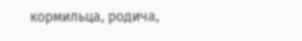кормильца, родича,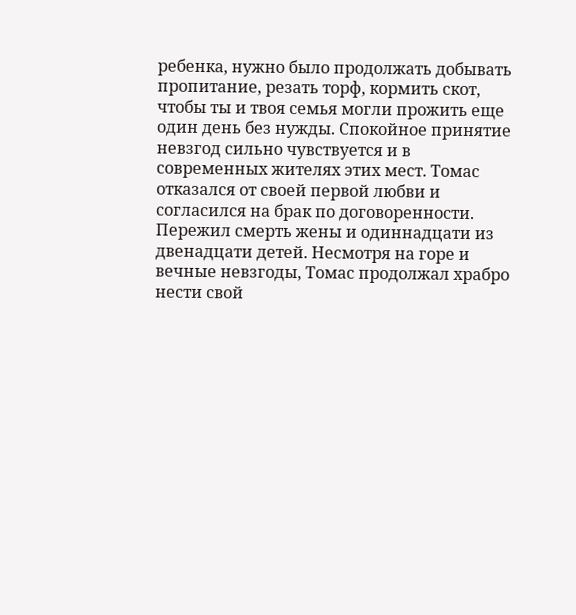ребенка, нужно было продолжать добывать пропитание, резать торф, кормить скот, чтобы ты и твоя семья могли прожить еще один день без нужды. Спокойное принятие невзгод сильно чувствуется и в современных жителях этих мест. Томас отказался от своей первой любви и согласился на брак по договоренности. Пережил смерть жены и одиннадцати из двенадцати детей. Несмотря на горе и вечные невзгоды, Томас продолжал храбро нести свой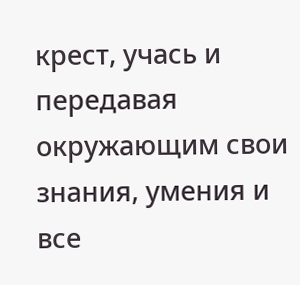крест, учась и передавая окружающим свои знания, умения и все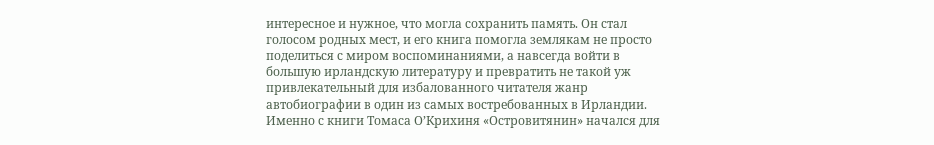интересное и нужное, что могла сохранить память. Он стал голосом родных мест, и его книга помогла землякам не просто поделиться с миром воспоминаниями, а навсегда войти в большую ирландскую литературу и превратить не такой уж привлекательный для избалованного читателя жанр автобиографии в один из самых востребованных в Ирландии. Именно с книги Томаса О’Крихиня «Островитянин» начался для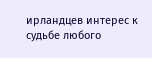ирландцев интерес к судьбе любого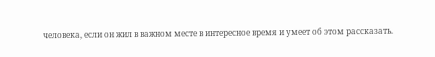человека, если он жил в важном месте в интересное время и умеет об этом рассказать.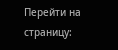Перейти на страницу: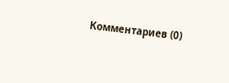Комментариев (0)